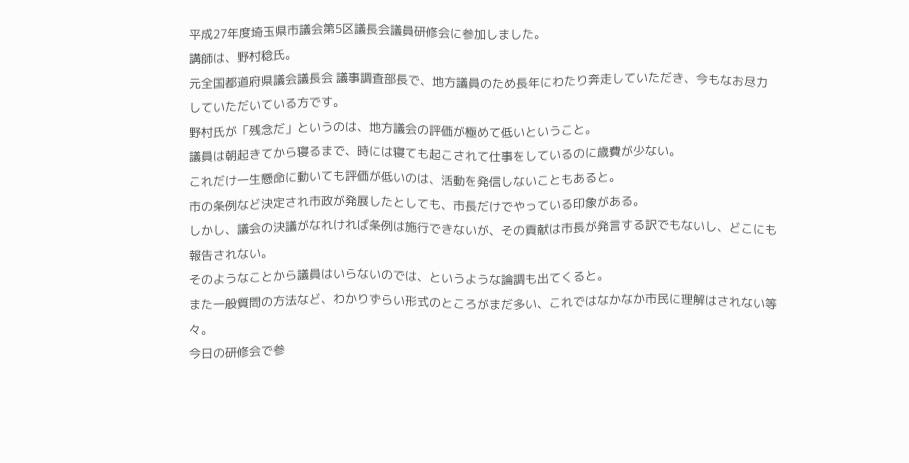平成27年度埼玉県市議会第5区議長会議員研修会に参加しました。
講師は、野村稔氏。
元全国都道府県議会議長会 議事調査部長で、地方議員のため長年にわたり奔走していただき、今もなお尽力していただいている方です。
野村氏が「残念だ」というのは、地方議会の評価が極めて低いということ。
議員は朝起きてから寝るまで、時には寝ても起こされて仕事をしているのに歳費が少ない。
これだけ一生懸命に動いても評価が低いのは、活動を発信しないこともあると。
市の条例など決定され市政が発展したとしても、市長だけでやっている印象がある。
しかし、議会の決議がなれければ条例は施行できないが、その貢献は市長が発言する訳でもないし、どこにも報告されない。
そのようなことから議員はいらないのでは、というような論調も出てくると。
また一般質問の方法など、わかりずらい形式のところがまだ多い、これではなかなか市民に理解はされない等々。
今日の研修会で参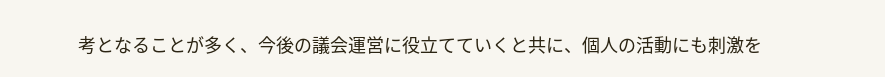考となることが多く、今後の議会運営に役立てていくと共に、個人の活動にも刺激を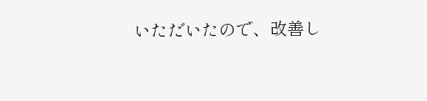いただいたので、改善し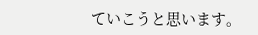ていこうと思います。